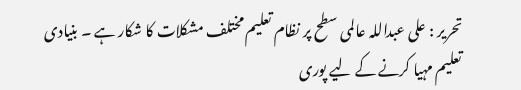تحریر : علی عبداللہ عالمی سطح پر نظام تعلیم مختلف مشکلات کا شکار ہے ۔ بنیادی تعلیم مہیا کرنے کے لیے پوری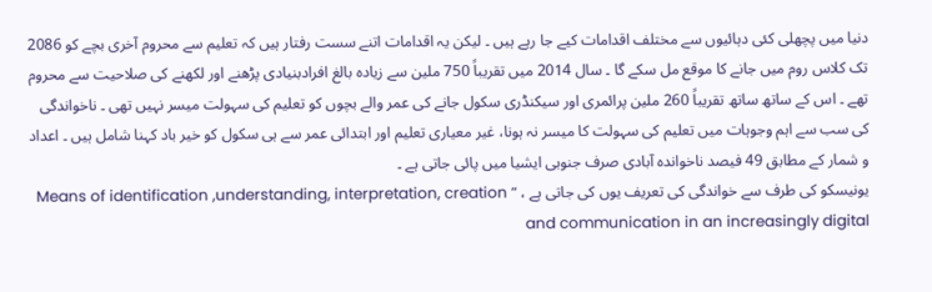دنیا میں پچھلی کئی دہائیوں سے مختلف اقدامات کیے جا رہے ہیں ۔ لیکن یہ اقدامات اتنے سست رفتار ہیں کہ تعلیم سے محروم آخری بچے کو 2086 تک کلاس روم میں جانے کا موقع مل سکے گا ۔ سال 2014 میں تقریباً 750 ملین سے زیادہ بالغ افرادبنیادی پڑھنے اور لکھنے کی صلاحیت سے محروم تھے ۔ اس کے ساتھ ساتھ تقریباً 260 ملین پرائمری اور سیکنڈری سکول جانے کی عمر والے بچوں کو تعلیم کی سہولت میسر نہیں تھی ۔ ناخواندگی کی سب سے اہم وجوہات میں تعلیم کی سہولت کا میسر نہ ہونا، غیر معیاری تعلیم اور ابتدائی عمر سے ہی سکول کو خیر باد کہنا شامل ہیں ۔ اعداد و شمار کے مطابق 49 فیصد ناخواندہ آبادی صرف جنوبی ایشیا میں پائی جاتی ہے ۔
یونیسکو کی طرف سے خواندگی کی تعریف یوں کی جاتی ہے ، ” Means of identification ,understanding, interpretation, creation and communication in an increasingly digital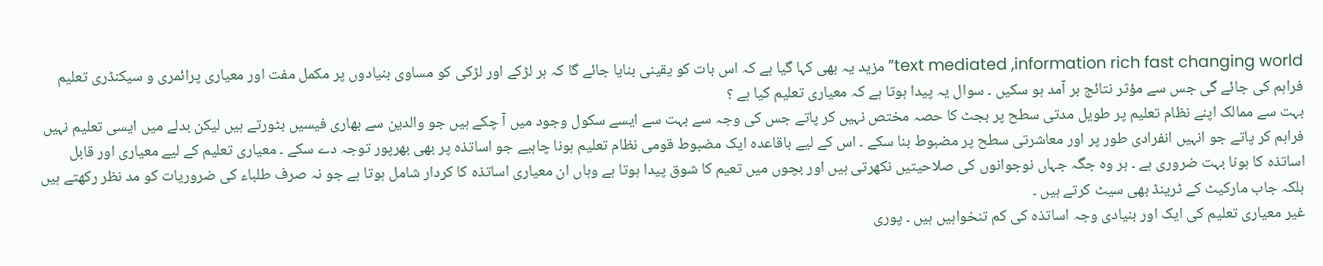text mediated ,information rich fast changing world” مزید یہ بھی کہا گیا ہے کہ اس بات کو یقینی بنایا جائے گا کہ ہر لڑکے اور لڑکی کو مساوی بنیادوں پر مکمل مفت اور معیاری پرائمری و سیکنڈری تعلیم فراہم کی جائے گی جس سے مؤثر نتائج بر آمد ہو سکیں ۔ سوال یہ پیدا ہوتا ہے کہ معیاری تعلیم کیا ہے ؟
بہت سے ممالک اپنے نظام تعلیم پر طویل مدتی سطح پر بجٹ کا حصہ مختص نہیں کر پاتے جس کی وجہ سے بہت سے ایسے سکول وجود میں آ چکے ہیں جو والدین سے بھاری فیسیں بٹورتے ہیں لیکن بدلے میں ایسی تعلیم نہیں فراہم کر پاتے جو انہیں انفرادی طور پر اور معاشرتی سطح پر مضبوط بنا سکے ۔ اس کے لیے باقاعدہ ایک مضبوط قومی نظام تعلیم ہونا چاہیے جو اساتذہ پر بھی بھرپور توجہ دے سکے ۔ معیاری تعلیم کے لیے معیاری اور قابل اساتذہ کا ہونا بہت ضروری ہے ۔ ہر وہ جگہ جہاں نوجوانوں کی صلاحیتیں نکھرتی ہیں اور بچوں میں تعیم کا شوق پیدا ہوتا ہے وہاں ان معیاری اساتذہ کا کردار شامل ہوتا ہے جو نہ صرف طلباء کی ضروریات کو مد نظر رکھتے ہیں بلکہ جاب مارکیٹ کے ٹرینڈ بھی سیٹ کرتے ہیں ۔
غیر معیاری تعلیم کی ایک اور بنیادی وجہ اساتذہ کی کم تنخواہیں ہیں ۔ پوری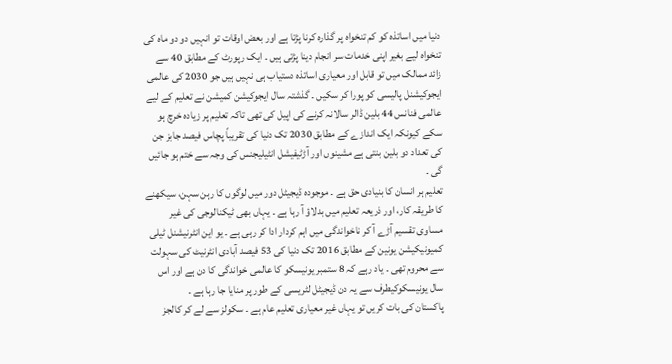دنیا میں اساتذہ کو کم تنخواہ پر گذارہ کرنا پڑتا ہے اور بعض اوقات تو انہیں دو دو ماہ کی تنخواہ لیے بغیر اپنی خدمات سر انجام دینا پڑتی ہیں ۔ ایک رپورٹ کے مطابق 40 سے زائد ممالک میں تو قابل اور معیاری اساتذہ دستیاب ہی نہیں ہیں جو 2030 کی عالمی ایجوکیشنل پالیسی کو پورا کر سکیں ۔ گذشتہ سال ایجوکیشن کمیشن نے تعلیم کے لیے عالمی فنانس 44 بلین ڈالر سالانہ کرنے کی اپیل کی تھی تاکہ تعلیم پر زیادہ خرچ ہو سکے کیونکہ ایک اندازے کے مطابق 2030 تک دنیا کی تقریباً پچاس فیصد جابز جن کی تعداد دو بلین بنتی ہے مشینوں اور آڑٹیفیشل انٹیلیجنس کی وجہ سے ختم ہو جائیں گی ۔
تعلیم ہر انسان کا بنیادی حق ہے ۔ موجودہ ڈیجیٹل دور میں لوگوں کا رہن سہن، سیکھنے کا طریقہ کار، اور ذریعہ تعلیم میں بدلاؤ آ رہا ہے ۔ یہاں بھی ٹیکنالوجی کی غیر مساوی تقسیم آڑے آ کر ناخواندگی میں اہم کردار ادا کر رہی ہے ۔ یو این انٹرنیشنل ٹیلی کمیونیکیشن یونین کے مطابق 2016 تک دنیا کی 53 فیصد آبادی انٹرنیٹ کی سہولت سے محروم تھی ۔ یاد رہے کہ 8 ستمبر یونیسکو کا عالمی خواندگی کا دن ہے اور اس سال یونیسکوکیطرف سے یہ دن ڈیجیٹل لٹریسی کے طور پر منایا جا رہا ہے ۔
پاکستان کی بات کریں تو یہاں غیر معیاری تعلیم عام ہے ۔ سکولز سے لے کر کالجز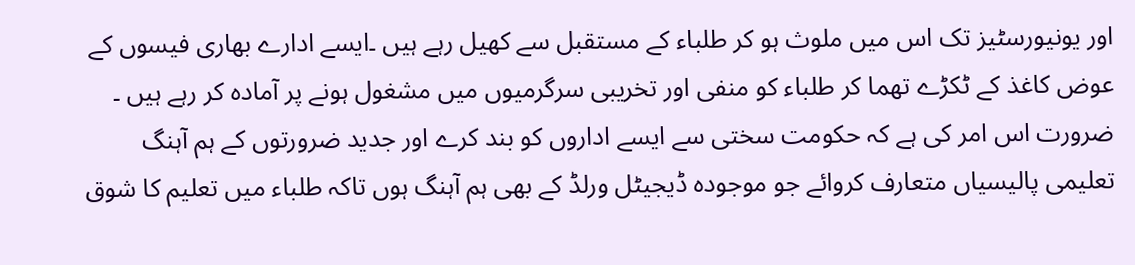اور یونیورسٹیز تک اس میں ملوث ہو کر طلباء کے مستقبل سے کھیل رہے ہیں ۔ایسے ادارے بھاری فیسوں کے عوض کاغذ کے ٹکڑے تھما کر طلباء کو منفی اور تخریبی سرگرمیوں میں مشغول ہونے پر آمادہ کر رہے ہیں ۔ ضرورت اس امر کی ہے کہ حکومت سختی سے ایسے اداروں کو بند کرے اور جدید ضرورتوں کے ہم آہنگ تعلیمی پالیسیاں متعارف کروائے جو موجودہ ڈیجیٹل ورلڈ کے بھی ہم آہنگ ہوں تاکہ طلباء میں تعلیم کا شوق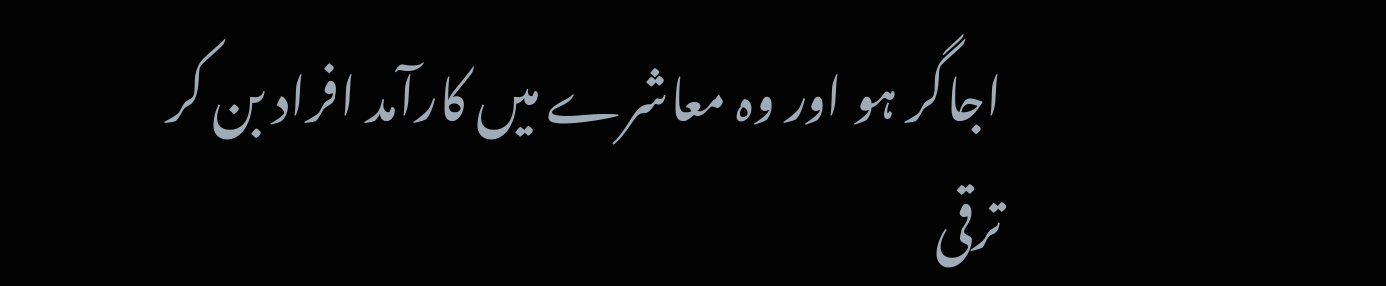اجاگر ہو اور وہ معاشرے میں کارآمد افراد بن کر ترقی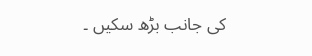کی جانب بڑھ سکیں ۔